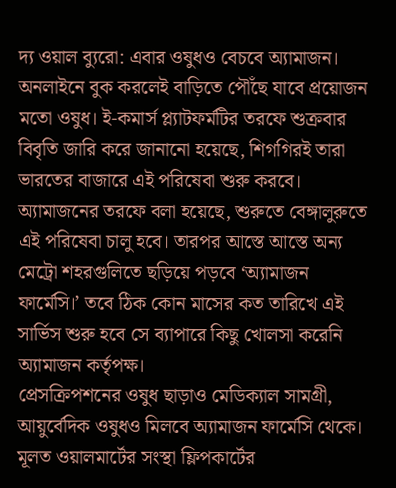দ্য ওয়াল ব্যুরো: এবার ওষুধও বেচবে অ্যামাজন। অনলাইনে বুক করলেই বাড়িতে পৌঁছে যাবে প্রয়োজন মতো ওষুধ। ই-কমার্স প্ল্যাটফর্মটির তরফে শুক্রবার বিবৃতি জারি করে জানানো হয়েছে, শিগগিরই তারা ভারতের বাজারে এই পরিষেবা শুরু করবে।
অ্যামাজনের তরফে বলা হয়েছে, শুরুতে বেঙ্গালুরুতে এই পরিষেবা চালু হবে। তারপর আস্তে আস্তে অন্য মেট্রো শহরগুলিতে ছড়িয়ে পড়বে ‘অ্যামাজন ফার্মেসি।’ তবে ঠিক কোন মাসের কত তারিখে এই সার্ভিস শুরু হবে সে ব্যাপারে কিছু খোলসা করেনি অ্যামাজন কর্তৃপক্ষ।
প্রেসক্রিপশনের ওষুধ ছাড়াও মেডিক্যাল সামগ্রী, আয়ুর্বেদিক ওষুধও মিলবে অ্যামাজন ফার্মেসি থেকে। মূলত ওয়ালমার্টের সংস্থা ফ্লিপকার্টের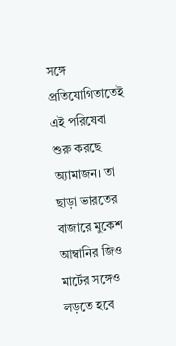সঙ্গে প্রতিযোগিতাতেই এই পরিষেবা শুরু করছে অ্যামাজন। তা ছাড়া ভারতের বাজারে মুকেশ আম্বানির জিও মার্টের সঙ্গেও লড়তে হবে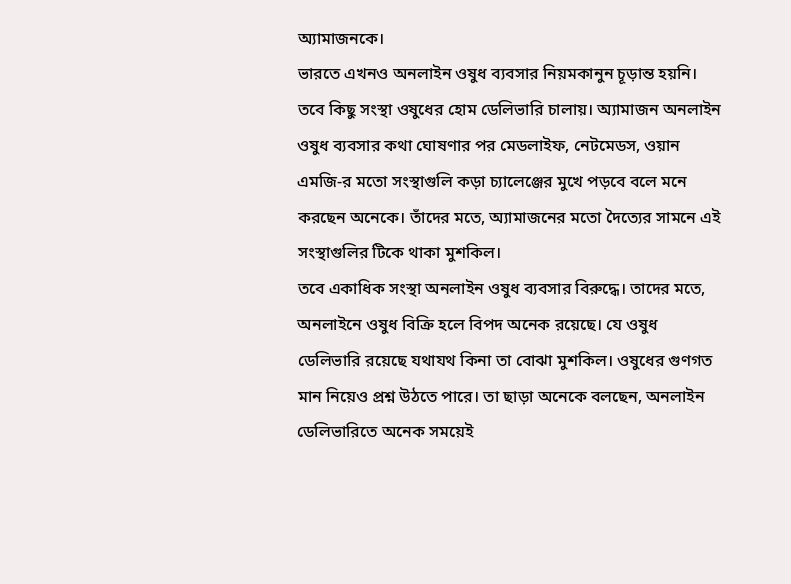অ্যামাজনকে।
ভারতে এখনও অনলাইন ওষুধ ব্যবসার নিয়মকানুন চূড়ান্ত হয়নি। তবে কিছু সংস্থা ওষুধের হোম ডেলিভারি চালায়। অ্যামাজন অনলাইন ওষুধ ব্যবসার কথা ঘোষণার পর মেডলাইফ, নেটমেডস, ওয়ান এমজি-র মতো সংস্থাগুলি কড়া চ্যালেঞ্জের মুখে পড়বে বলে মনে করছেন অনেকে। তাঁদের মতে, অ্যামাজনের মতো দৈত্যের সামনে এই সংস্থাগুলির টিকে থাকা মুশকিল।
তবে একাধিক সংস্থা অনলাইন ওষুধ ব্যবসার বিরুদ্ধে। তাদের মতে, অনলাইনে ওষুধ বিক্রি হলে বিপদ অনেক রয়েছে। যে ওষুধ ডেলিভারি রয়েছে যথাযথ কিনা তা বোঝা মুশকিল। ওষুধের গুণগত মান নিয়েও প্রশ্ন উঠতে পারে। তা ছাড়া অনেকে বলছেন, অনলাইন ডেলিভারিতে অনেক সময়েই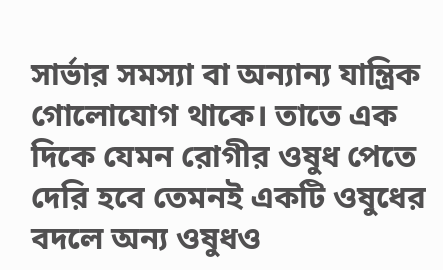সার্ভার সমস্যা বা অন্যান্য যান্ত্রিক গোলোযোগ থাকে। তাতে এক দিকে যেমন রোগীর ওষুধ পেতে দেরি হবে তেমনই একটি ওষুধের বদলে অন্য ওষুধও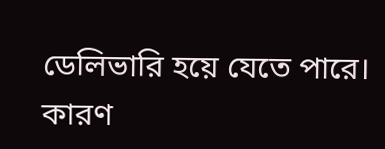ডেলিভারি হয়ে যেতে পারে। কারণ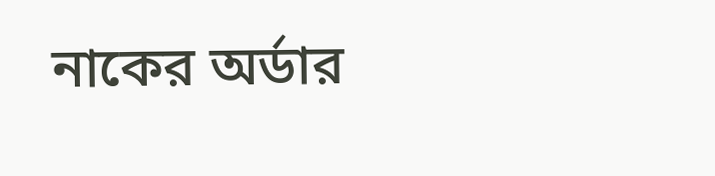নাকের অর্ডার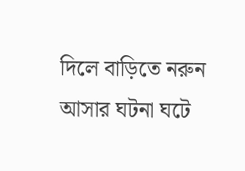দিলে বাড়িতে নরুন আসার ঘটনা ঘটে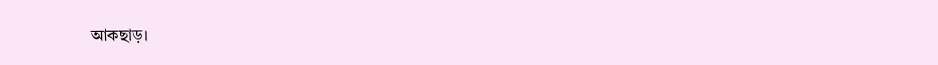আকছাড়।